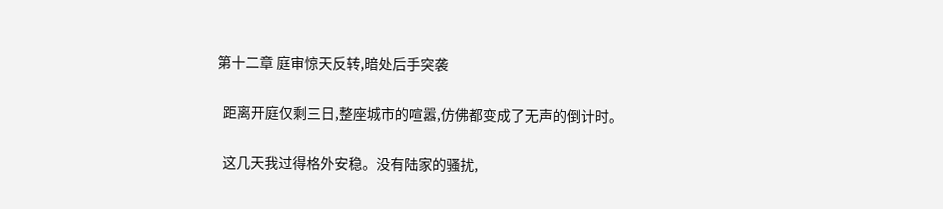第十二章 庭审惊天反转,暗处后手突袭

  距离开庭仅剩三日,整座城市的喧嚣,仿佛都变成了无声的倒计时。

  这几天我过得格外安稳。没有陆家的骚扰,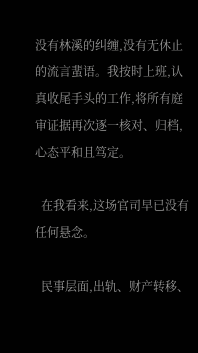没有林溪的纠缠,没有无休止的流言蜚语。我按时上班,认真收尾手头的工作,将所有庭审证据再次逐一核对、归档,心态平和且笃定。

  在我看来,这场官司早已没有任何悬念。

  民事层面,出轨、财产转移、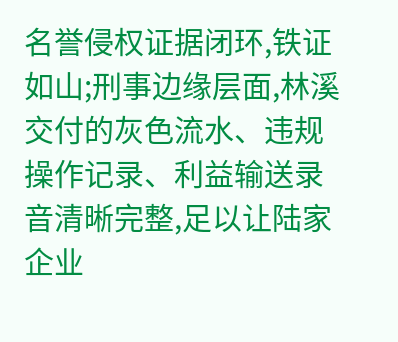名誉侵权证据闭环,铁证如山;刑事边缘层面,林溪交付的灰色流水、违规操作记录、利益输送录音清晰完整,足以让陆家企业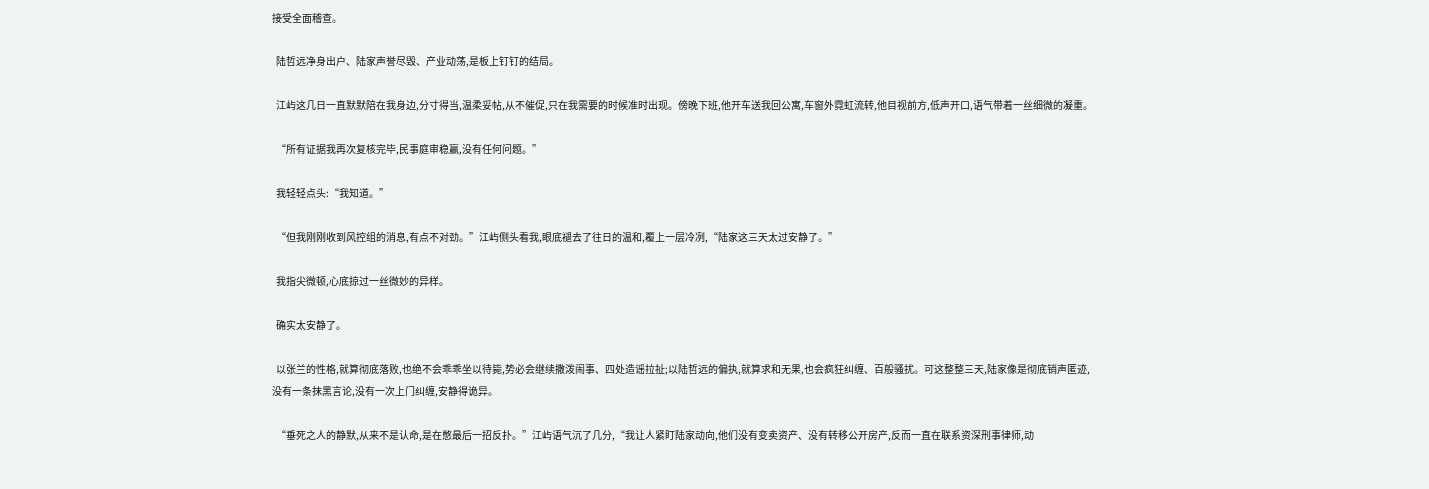接受全面稽查。

  陆哲远净身出户、陆家声誉尽毁、产业动荡,是板上钉钉的结局。

  江屿这几日一直默默陪在我身边,分寸得当,温柔妥帖,从不催促,只在我需要的时候准时出现。傍晚下班,他开车送我回公寓,车窗外霓虹流转,他目视前方,低声开口,语气带着一丝细微的凝重。

  “所有证据我再次复核完毕,民事庭审稳赢,没有任何问题。”

  我轻轻点头:“我知道。”

  “但我刚刚收到风控组的消息,有点不对劲。”江屿侧头看我,眼底褪去了往日的温和,覆上一层冷冽,“陆家这三天太过安静了。”

  我指尖微顿,心底掠过一丝微妙的异样。

  确实太安静了。

  以张兰的性格,就算彻底落败,也绝不会乖乖坐以待毙,势必会继续撒泼闹事、四处造谣拉扯;以陆哲远的偏执,就算求和无果,也会疯狂纠缠、百般骚扰。可这整整三天,陆家像是彻底销声匿迹,没有一条抹黑言论,没有一次上门纠缠,安静得诡异。

  “垂死之人的静默,从来不是认命,是在憋最后一招反扑。”江屿语气沉了几分,“我让人紧盯陆家动向,他们没有变卖资产、没有转移公开房产,反而一直在联系资深刑事律师,动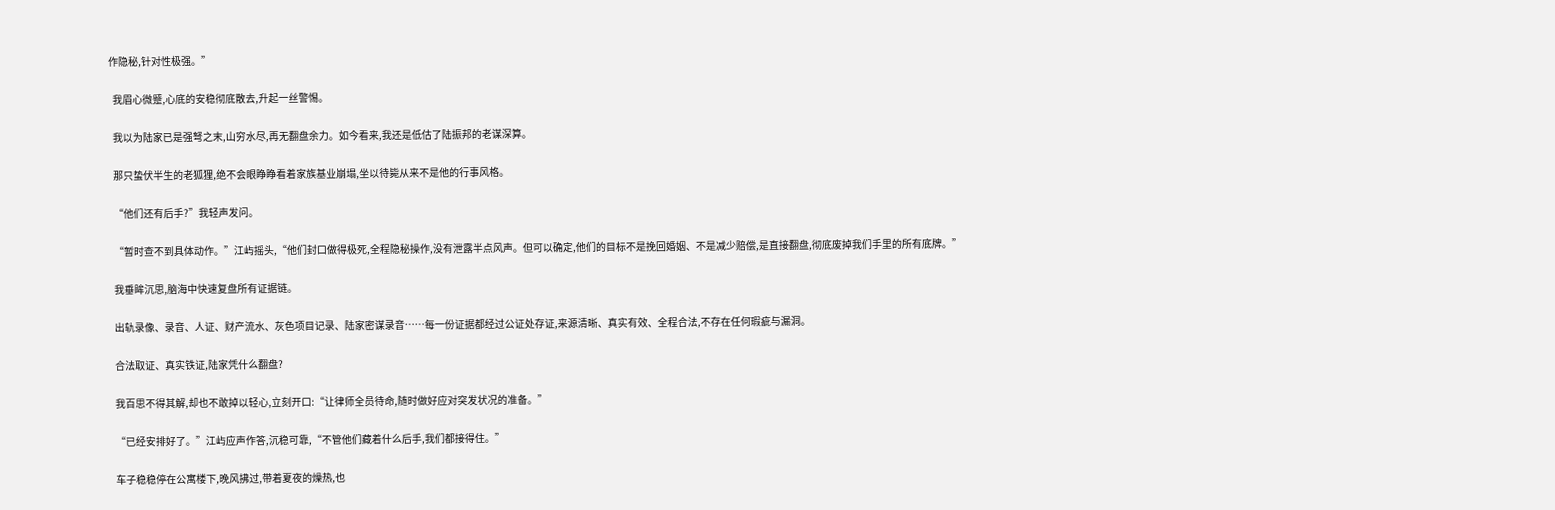作隐秘,针对性极强。”

  我眉心微蹙,心底的安稳彻底散去,升起一丝警惕。

  我以为陆家已是强弩之末,山穷水尽,再无翻盘余力。如今看来,我还是低估了陆振邦的老谋深算。

  那只蛰伏半生的老狐狸,绝不会眼睁睁看着家族基业崩塌,坐以待毙从来不是他的行事风格。

  “他们还有后手?”我轻声发问。

  “暂时查不到具体动作。”江屿摇头,“他们封口做得极死,全程隐秘操作,没有泄露半点风声。但可以确定,他们的目标不是挽回婚姻、不是减少赔偿,是直接翻盘,彻底废掉我们手里的所有底牌。”

  我垂眸沉思,脑海中快速复盘所有证据链。

  出轨录像、录音、人证、财产流水、灰色项目记录、陆家密谋录音……每一份证据都经过公证处存证,来源清晰、真实有效、全程合法,不存在任何瑕疵与漏洞。

  合法取证、真实铁证,陆家凭什么翻盘?

  我百思不得其解,却也不敢掉以轻心,立刻开口:“让律师全员待命,随时做好应对突发状况的准备。”

  “已经安排好了。”江屿应声作答,沉稳可靠,“不管他们藏着什么后手,我们都接得住。”

  车子稳稳停在公寓楼下,晚风拂过,带着夏夜的燥热,也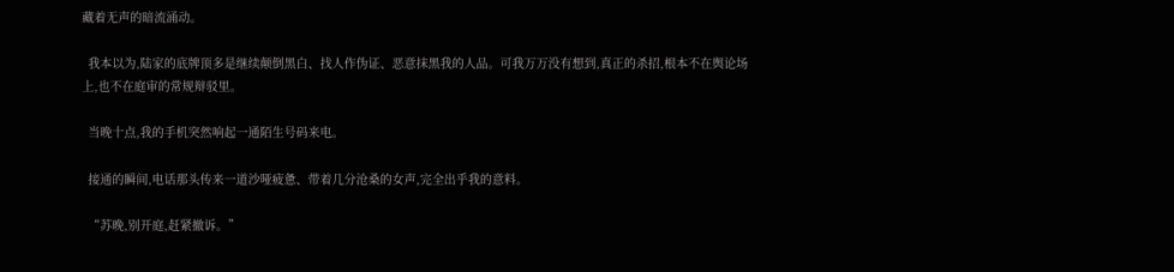藏着无声的暗流涌动。

  我本以为,陆家的底牌顶多是继续颠倒黑白、找人作伪证、恶意抹黑我的人品。可我万万没有想到,真正的杀招,根本不在舆论场上,也不在庭审的常规辩驳里。

  当晚十点,我的手机突然响起一通陌生号码来电。

  接通的瞬间,电话那头传来一道沙哑疲惫、带着几分沧桑的女声,完全出乎我的意料。

  “苏晚,别开庭,赶紧撤诉。”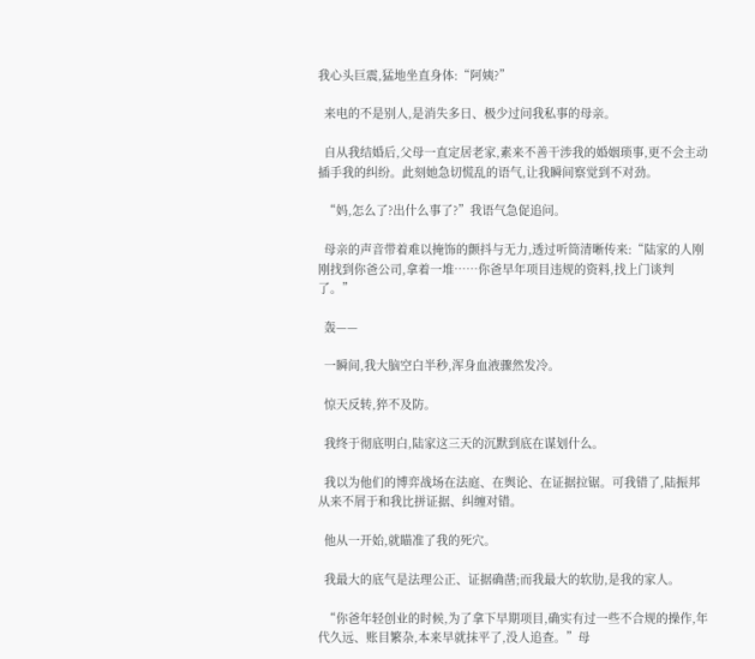我心头巨震,猛地坐直身体:“阿姨?”

  来电的不是别人,是消失多日、极少过问我私事的母亲。

  自从我结婚后,父母一直定居老家,素来不善干涉我的婚姻琐事,更不会主动插手我的纠纷。此刻她急切慌乱的语气,让我瞬间察觉到不对劲。

  “妈,怎么了?出什么事了?”我语气急促追问。

  母亲的声音带着难以掩饰的颤抖与无力,透过听筒清晰传来:“陆家的人刚刚找到你爸公司,拿着一堆……你爸早年项目违规的资料,找上门谈判了。”

  轰——

  一瞬间,我大脑空白半秒,浑身血液骤然发冷。

  惊天反转,猝不及防。

  我终于彻底明白,陆家这三天的沉默到底在谋划什么。

  我以为他们的博弈战场在法庭、在舆论、在证据拉锯。可我错了,陆振邦从来不屑于和我比拼证据、纠缠对错。

  他从一开始,就瞄准了我的死穴。

  我最大的底气是法理公正、证据确凿;而我最大的软肋,是我的家人。

  “你爸年轻创业的时候,为了拿下早期项目,确实有过一些不合规的操作,年代久远、账目繁杂,本来早就抹平了,没人追查。”母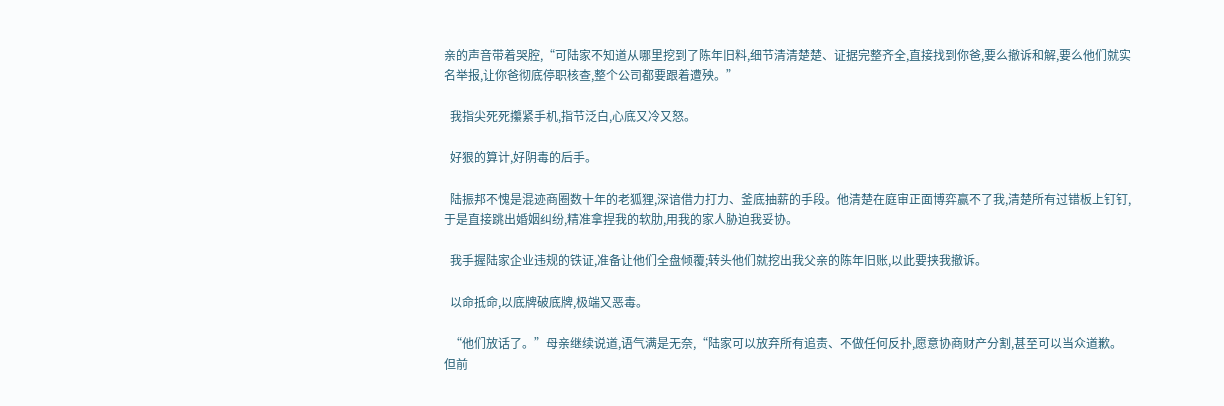亲的声音带着哭腔,“可陆家不知道从哪里挖到了陈年旧料,细节清清楚楚、证据完整齐全,直接找到你爸,要么撤诉和解,要么他们就实名举报,让你爸彻底停职核查,整个公司都要跟着遭殃。”

  我指尖死死攥紧手机,指节泛白,心底又冷又怒。

  好狠的算计,好阴毒的后手。

  陆振邦不愧是混迹商圈数十年的老狐狸,深谙借力打力、釜底抽薪的手段。他清楚在庭审正面博弈赢不了我,清楚所有过错板上钉钉,于是直接跳出婚姻纠纷,精准拿捏我的软肋,用我的家人胁迫我妥协。

  我手握陆家企业违规的铁证,准备让他们全盘倾覆;转头他们就挖出我父亲的陈年旧账,以此要挟我撤诉。

  以命抵命,以底牌破底牌,极端又恶毒。

  “他们放话了。”母亲继续说道,语气满是无奈,“陆家可以放弃所有追责、不做任何反扑,愿意协商财产分割,甚至可以当众道歉。但前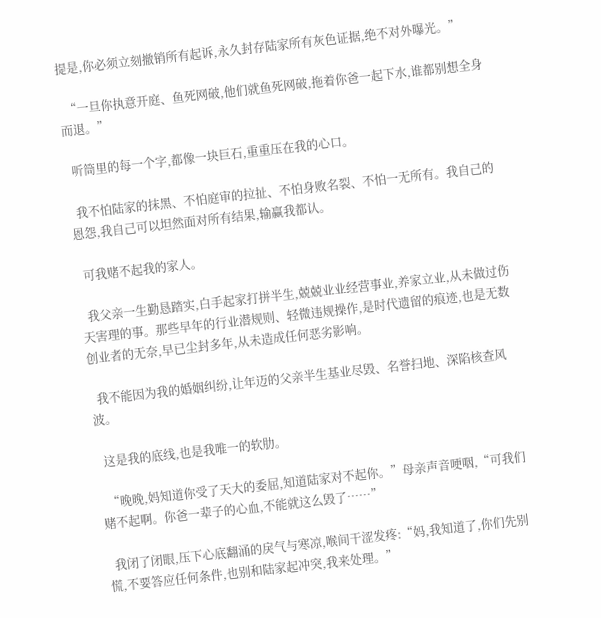提是,你必须立刻撤销所有起诉,永久封存陆家所有灰色证据,绝不对外曝光。”

  “一旦你执意开庭、鱼死网破,他们就鱼死网破,拖着你爸一起下水,谁都别想全身而退。”

  听筒里的每一个字,都像一块巨石,重重压在我的心口。

  我不怕陆家的抹黑、不怕庭审的拉扯、不怕身败名裂、不怕一无所有。我自己的恩怨,我自己可以坦然面对所有结果,输赢我都认。

  可我赌不起我的家人。

  我父亲一生勤恳踏实,白手起家打拼半生,兢兢业业经营事业,养家立业,从未做过伤天害理的事。那些早年的行业潜规则、轻微违规操作,是时代遗留的痕迹,也是无数创业者的无奈,早已尘封多年,从未造成任何恶劣影响。

  我不能因为我的婚姻纠纷,让年迈的父亲半生基业尽毁、名誉扫地、深陷核查风波。

  这是我的底线,也是我唯一的软肋。

  “晚晚,妈知道你受了天大的委屈,知道陆家对不起你。”母亲声音哽咽,“可我们赌不起啊。你爸一辈子的心血,不能就这么毁了……”

  我闭了闭眼,压下心底翻涌的戾气与寒凉,喉间干涩发疼:“妈,我知道了,你们先别慌,不要答应任何条件,也别和陆家起冲突,我来处理。”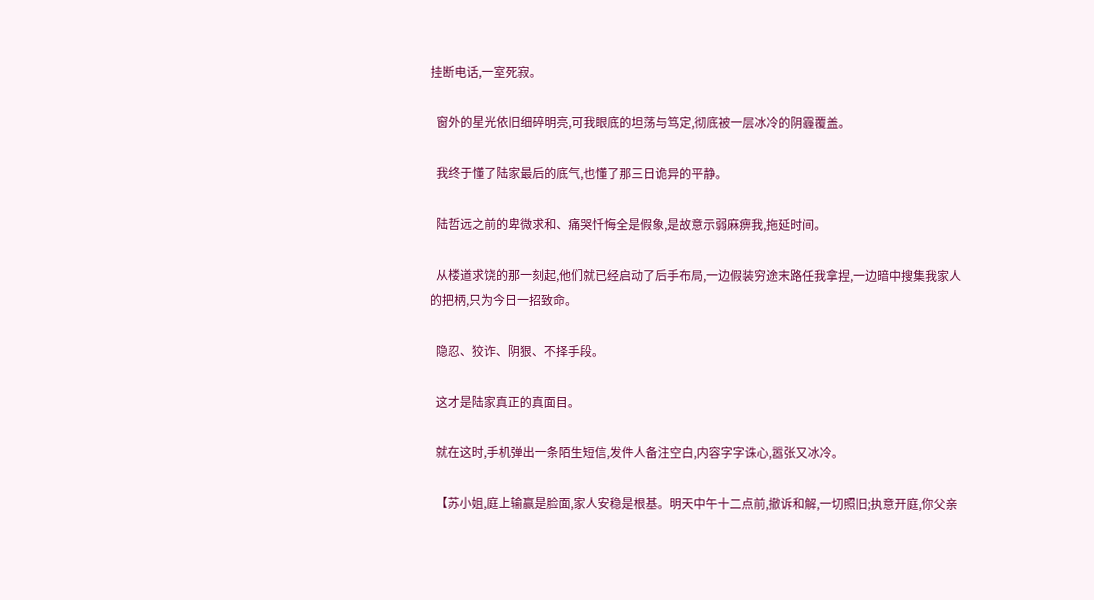挂断电话,一室死寂。

  窗外的星光依旧细碎明亮,可我眼底的坦荡与笃定,彻底被一层冰冷的阴霾覆盖。

  我终于懂了陆家最后的底气,也懂了那三日诡异的平静。

  陆哲远之前的卑微求和、痛哭忏悔全是假象,是故意示弱麻痹我,拖延时间。

  从楼道求饶的那一刻起,他们就已经启动了后手布局,一边假装穷途末路任我拿捏,一边暗中搜集我家人的把柄,只为今日一招致命。

  隐忍、狡诈、阴狠、不择手段。

  这才是陆家真正的真面目。

  就在这时,手机弹出一条陌生短信,发件人备注空白,内容字字诛心,嚣张又冰冷。

  【苏小姐,庭上输赢是脸面,家人安稳是根基。明天中午十二点前,撤诉和解,一切照旧;执意开庭,你父亲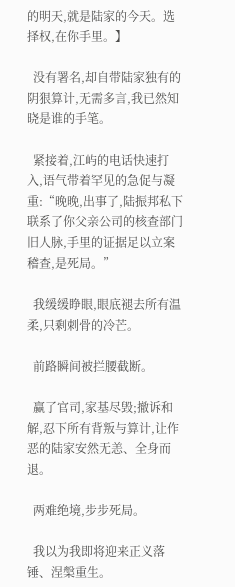的明天,就是陆家的今天。选择权,在你手里。】

  没有署名,却自带陆家独有的阴狠算计,无需多言,我已然知晓是谁的手笔。

  紧接着,江屿的电话快速打入,语气带着罕见的急促与凝重:“晚晚,出事了,陆振邦私下联系了你父亲公司的核查部门旧人脉,手里的证据足以立案稽查,是死局。”

  我缓缓睁眼,眼底褪去所有温柔,只剩刺骨的冷芒。

  前路瞬间被拦腰截断。

  赢了官司,家基尽毁;撤诉和解,忍下所有背叛与算计,让作恶的陆家安然无恙、全身而退。

  两难绝境,步步死局。

  我以为我即将迎来正义落锤、涅槃重生。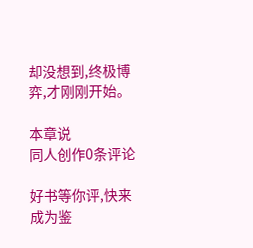却没想到,终极博弈,才刚刚开始。

本章说
同人创作0条评论

好书等你评,快来成为鉴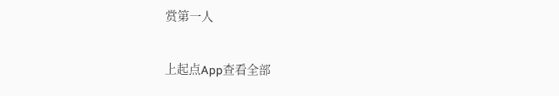赏第一人

上起点App查看全部